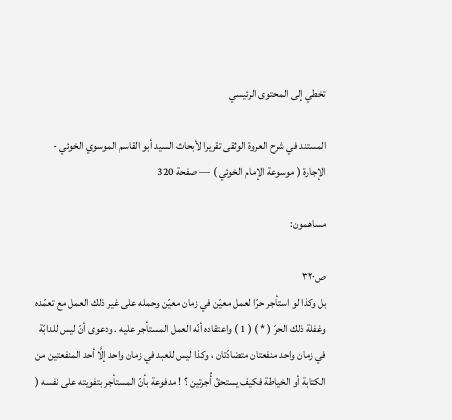تخطي إلى المحتوى الرئيسي

المستند في شرح العروة الوثقى تقريرا لأبحاث السيد أبو القاسم الموسوي الخوئي - الإجارة ( موسوعة الإمام الخوئي ) — صفحة 320

مساهمون:

ص٣٢٠
بل وكذا لو استأجر حرّا لعمل معيّن في زمان معيّن وحمله على غير ذلك العمل مع تعمّده وغفلة ذلك الحرّ ( * ) ( 1 ) واعتقاده أنّه العمل المستأجر عليه . ودعوى أنّ ليس للدابّة في زمان واحد منفعتان متضادّتان ، وكذا ليس للعبد في زمان واحد إلَّا أحد المنفعتين من الكتابة أو الخياطة فكيف يستحقّ أُجرتين ؟ ! مدفوعة بأنّ المستأجر بتفويته على نفسه (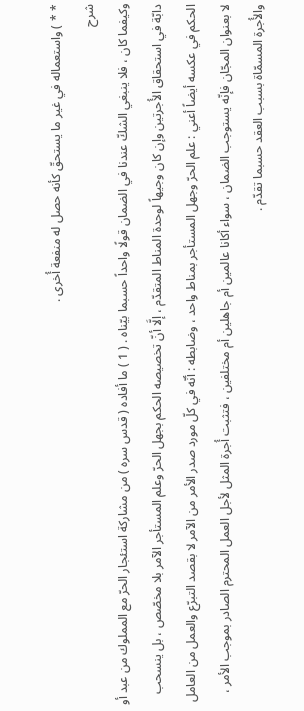* * ) واستعماله في غير ما يستحقّ كأنه حصل له منفعة أُخرى .
شرح
وكيفما كان ، فلا ينبغي الشكّ عندنا في الضمان قولًا واحداً حسبما بيّناه . ( 1 ) ما أفاده ( قدس سره ) من مشاركة استئجار الحرّ مع المملوك من عبد أو دابّة في استحقاق الأُجرتين وإن كان وجيهاً لوحدة المناط المتقدّم ، إلَّا أنّ تخصيصه الحكم بجهل الحرّ وعلم المستأجر الآمر بلا مخصّص ، بل ينسحب الحكم في عكسه أيضاً أعني : علم الحرّ وجهل المستأجر بمناط واحد ، وضابطه : أنّه في كلّ مورد صدر الأمر من الآمر لا بقصد التبرّع والعمل من العامل لا بعنوان المجّان فإنّه يستوجب الضمان ، سواء أكانا عالمين أم جاهلين أم مختلفين ، فتثبت أُجرة المثل لأجل العمل المحترم الصادر بموجب الأمر ، والأُجرة المسمّاة بسبب العقد حسبما تقدّم .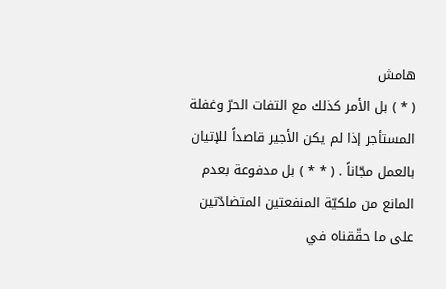هامش
( * ) بل الأمر كذلك مع التفات الحرّ وغفلة المستأجر إذا لم يكن الأجير قاصداً للإتيان بالعمل مجّاناً . ( * * ) بل مدفوعة بعدم المانع من ملكيّة المنفعتين المتضادّتين على ما حقّقناه في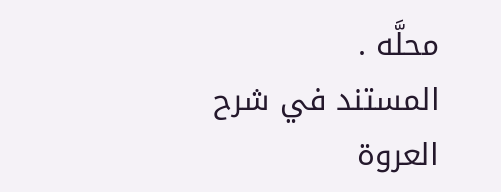محلَّه .
المستند في شرح العروة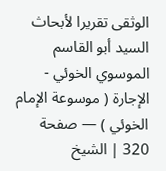الوثقى تقريرا لأبحاث السيد أبو القاسم الموسوي الخوئي - الإجارة ( موسوعة الإمام الخوئي ) — صفحة 320 | الشيخ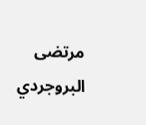مرتضى البروجردي